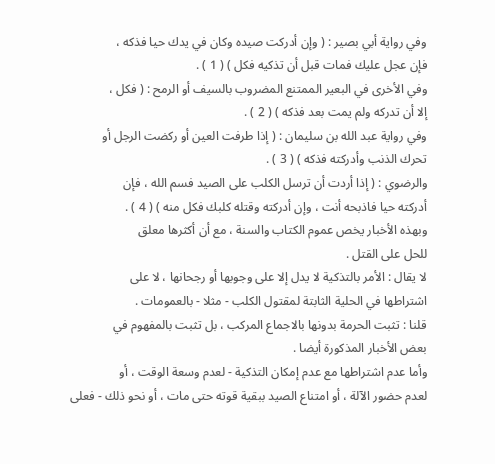وفي رواية أبي بصير : ( وإن أدركت صيده وكان في يدك حيا فذكه ،
فإن عجل عليك فمات قبل أن تذكيه فكل ) ( 1 ) .
وفي الأخرى في البعير الممتنع المضروب بالسيف أو الرمح : ( فكل ،
إلا أن تدركه ولم يمت بعد فذكه ) ( 2 ) .
وفي رواية عبد الله بن سليمان : ( إذا طرفت العين أو ركضت الرجل أو
تحرك الذنب وأدركته فذكه ) ( 3 ) .
والرضوي : ( إذا أردت أن ترسل الكلب على الصيد فسم الله ، فإن
أدركته حيا فاذبحه أنت ، وإن أدركته وقتله كلبك فكل منه ) ( 4 ) .
وبهذه الأخبار يخص عموم الكتاب والسنة ، مع أن أكثرها معلق
للحل على القتل .
لا يقال : الأمر بالتذكية لا يدل إلا على وجوبها أو رجحانها ، لا على
اشتراطها في الحلية الثابتة لمقتول الكلب - مثلا - بالعمومات .
قلنا : تثبت الحرمة بدونها بالاجماع المركب ، بل تثبت بالمفهوم في
بعض الأخبار المذكورة أيضا .
وأما عدم اشتراطها مع عدم إمكان التذكية - لعدم وسعة الوقت ، أو
لعدم حضور الآلة ، أو امتناع الصيد ببقية قوته حتى مات ، أو نحو ذلك - فعلى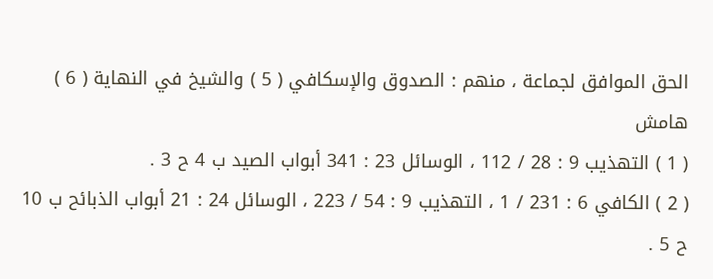الحق الموافق لجماعة ، منهم : الصدوق والإسكافي ( 5 ) والشيخ في النهاية ( 6 )
هامش
( 1 ) التهذيب 9 : 28 / 112 ، الوسائل 23 : 341 أبواب الصيد ب 4 ح 3 .
( 2 ) الكافي 6 : 231 / 1 ، التهذيب 9 : 54 / 223 ، الوسائل 24 : 21 أبواب الذبائح ب 10 ح 5 .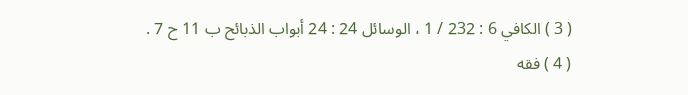( 3 ) الكافي 6 : 232 / 1 ، الوسائل 24 : 24 أبواب الذبائح ب 11 ح 7 .
( 4 ) فقه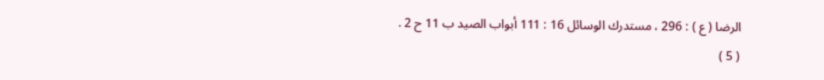الرضا ( ع ) : 296 ، مستدرك الوسائل 16 : 111 أبواب الصيد ب 11 ح 2 .
( 5 )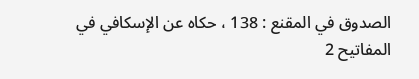الصدوق في المقنع : 138 ، حكاه عن الإسكافي في المفاتيح 2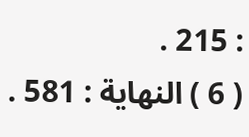: 215 .
( 6 ) النهاية : 581 .